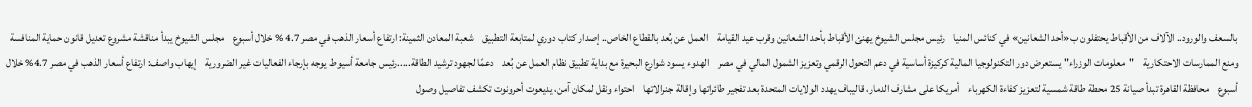بالسعف والورود.. الآلاف من الأقباط يحتفلون ب«أحد الشعانين» في كنائس المنيا    رئيس مجلس الشيوخ يهنئ الأقباط بأحد الشعانين وقرب عيد القيامة    العمل عن بُعد بالقطاع الخاص.. إصدار كتاب دوري لمتابعة التطبيق    شعبة المعادن الثمينة: ارتفاع أسعار الذهب في مصر 4.7 % خلال أسبوع    مجلس الشيوخ يبدأ مناقشة مشروع تعديل قانون حماية المنافسة ومنع الممارسات الاحتكارية    "معلومات الوزراء" يستعرض دور التكنولوجيا المالية كركيزة أساسية في دعم التحول الرقمي وتعزيز الشمول المالي في مصر    الهدوء يسود شوارع البحيرة مع بداية تطبيق نظام العمل عن بُعد    دعمًا لجهود ترشيد الطاقة.....رئيس جامعة أسيوط يوجه بإرجاء الفعاليات غير الضرورية    إيهاب واصف: ارتفاع أسعار الذهب في مصر 4.7% خلال أسبوع    محافظة القاهرة تبدأ صيانة 25 محطة طاقة شمسية لتعزيز كفاءة الكهرباء    أمريكا على مشارف الدمار، قاليباف يهدد الولايات المتحدة بعد تفجير طائراتها وإقالة جنرالاتها    احتواء ونقل لمكان آمن، يديعوت أحرونوت تكشف تفاصيل وصول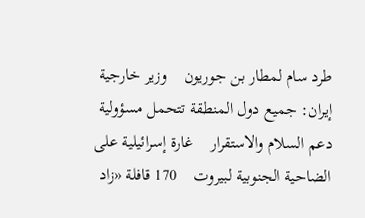طرد سام لمطار بن جوريون    وزير خارجية إيران: جميع دول المنطقة تتحمل مسؤولية دعم السلام والاستقرار    غارة إسرائيلية على الضاحية الجنوبية لبيروت    170 قافلة «زاد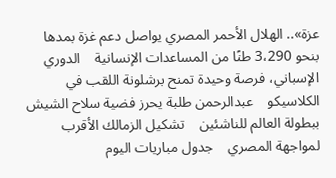عزة».. الهلال الأحمر المصري يواصل دعم غزة بمدها بنحو 3،290 طنًا من المساعدات الإنسانية    الدوري الإسباني، فرصة وحيدة تمنح برشلونة اللقب في الكلاسيكو    عبدالرحمن طلبة يحرز فضية سلاح الشيش ببطولة العالم للناشئين    تشكيل الزمالك الأقرب لمواجهة المصري    جدول مباريات اليوم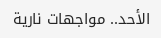الأحد.. مواجهات نارية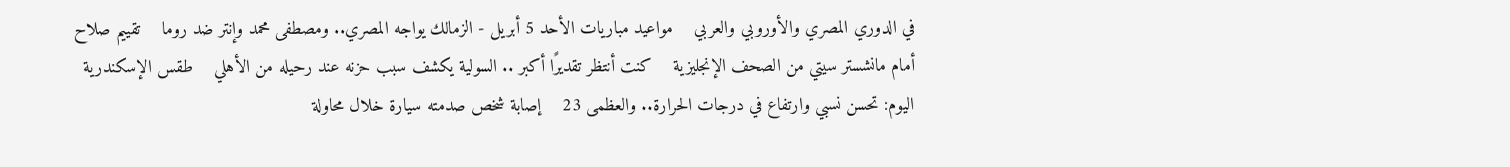في الدوري المصري والأوروبي والعربي    مواعيد مباريات الأحد 5 أبريل - الزمالك يواجه المصري.. ومصطفى محمد وإنتر ضد روما    تقييم صلاح أمام مانشستر سيتي من الصحف الإنجليزية    كنت أنتظر تقديرًا أكبر .. السولية يكشف سبب حزنه عند رحيله من الأهلي    طقس الإسكندرية اليوم: تحسن نسبي وارتفاع في درجات الحرارة.. والعظمى 23    إصابة شخص صدمته سيارة خلال محاولة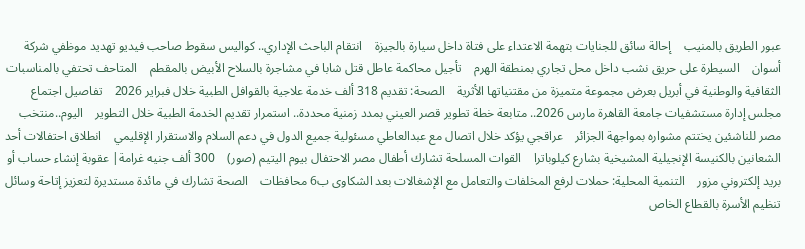عبور الطريق بالمنيب    إحالة سائق للجنايات بتهمة الاعتداء على فتاة داخل سيارة بالجيزة    انتقام الباحث الإداري.. كواليس سقوط صاحب فيديو تهديد موظفي شركة أسوان    السيطرة على حريق نشب داخل محل تجاري بمنطقة الهرم    تأجيل محاكمة عاطل قتل شابا في مشاجرة بالسلاح الأبيض بالمقطم    المتاحف تحتفي بالمناسبات الثقافية والوطنية في أبريل بعرض مجموعة متميزة من مقتنياتها الأثرية    الصحة: تقديم 318 ألف خدمة علاجية بالقوافل الطبية خلال فبراير 2026    تفاصيل اجتماع مجلس إدارة مستشفيات جامعة القاهرة مارس 2026.. متابعة خطة تطوير قصر العيني بمدد زمنية محددة.. استمرار تقديم الخدمة الطبية خلال التطوير    اليوم..منتخب مصر للناشئين يختتم مشواره بمواجهة الجزائر    عراقجي يؤكد خلال اتصال مع عبدالعاطي مسئولية جميع الدول في دعم السلام والاستقرار الإقليمي    انطلاق احتفالات أحد الشعانين بالكنيسة الإنجيلية المشيخية بشارع كيلوباترا    القوات المسلحة تشارك أطفال مصر الاحتفال بيوم اليتيم (صور)    300 ألف جنيه غرامة| عقوبة إنشاء حساب أو بريد إلكتروني مزور    التنمية المحلية: حملات لرفع المخلفات والتعامل مع الإشغالات بعد الشكاوى ب6 محافظات    الصحة تشارك في مائدة مستديرة لتعزيز إتاحة وسائل تنظيم الأسرة بالقطاع الخاص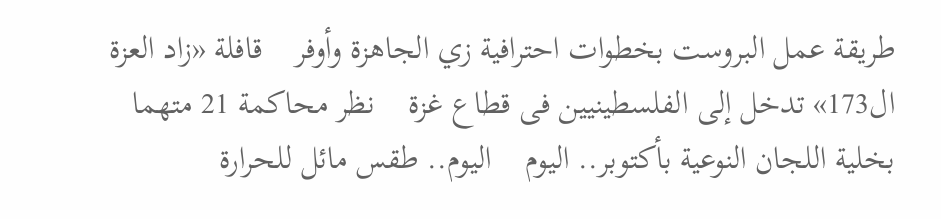طريقة عمل البروست بخطوات احترافية زي الجاهزة وأوفر    قافلة «زاد العزة ال173» تدخل إلى الفلسطينيين فى قطاع غزة    نظر محاكمة 21 متهما بخلية اللجان النوعية بأكتوبر.. اليوم    اليوم.. طقس مائل للحرارة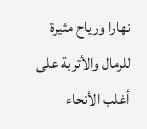نهارا ورياح مثيرة للرمال والأتربة على أغلب الأنحاء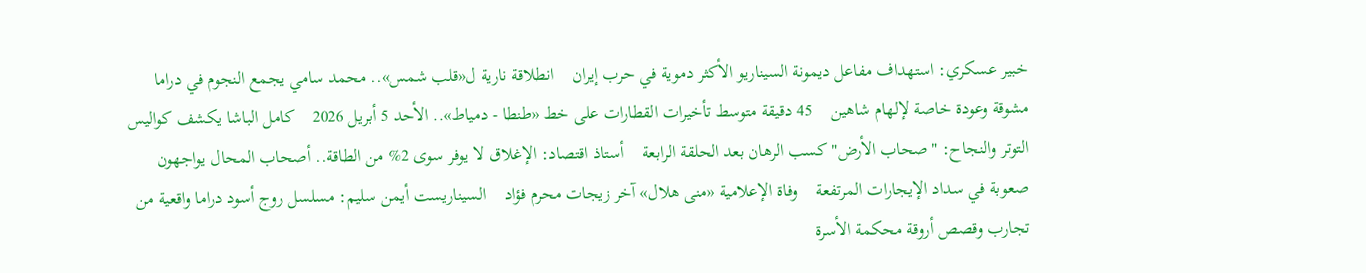خبير عسكري: استهداف مفاعل ديمونة السيناريو الأكثر دموية في حرب إيران    انطلاقة نارية ل«قلب شمس».. محمد سامي يجمع النجوم في دراما مشوقة وعودة خاصة لإلهام شاهين    45 دقيقة متوسط تأخيرات القطارات على خط «طنطا - دمياط».. الأحد 5 أبريل 2026    كامل الباشا يكشف كواليس التوتر والنجاح: "صحاب الأرض" كسب الرهان بعد الحلقة الرابعة    أستاذ اقتصاد: الإغلاق لا يوفر سوى 2% من الطاقة.. أصحاب المحال يواجهون صعوبة في سداد الإيجارات المرتفعة    وفاة الإعلامية «منى هلال» آخر زيجات محرم فؤاد    السيناريست أيمن سليم: مسلسل روج أسود دراما واقعية من تجارب وقصص أروقة محكمة الأسرة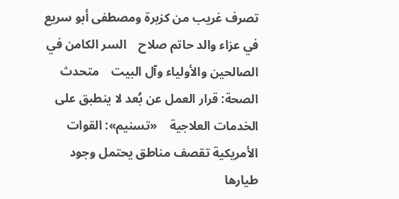تصرف غريب من كزبرة ومصطفى أبو سريع في عزاء والد حاتم صلاح    السر الكامن في الصالحين والأولياء وآل البيت    متحدث الصحة: قرار العمل عن بُعد لا ينطبق على الخدمات العلاجية    «تسنيم»: القوات الأمريكية تقصف مناطق يحتمل وجود طيارها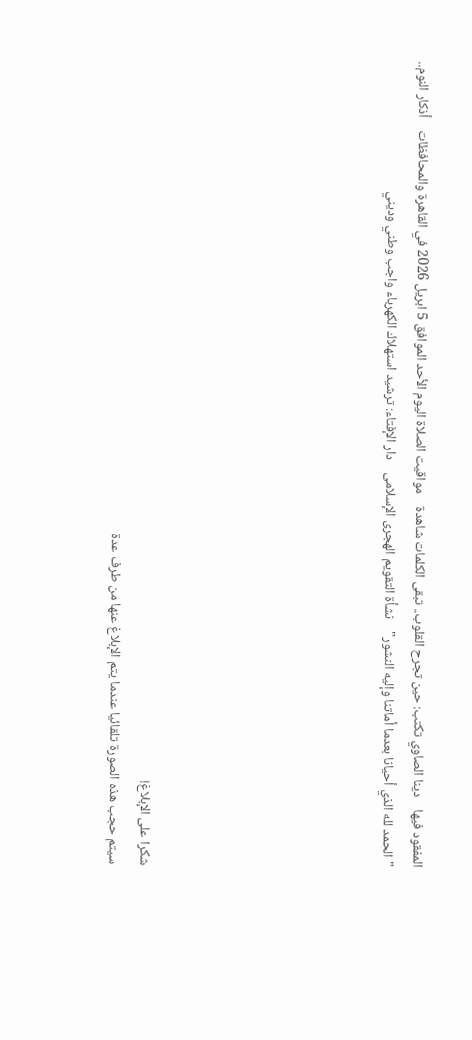المفقود فيها    دينا الصاوي تكتب: حين تجرح القلوب.. تبقى الكلمات شاهدة    مواقيت الصلاة اليوم الأحد الموافق 5 ابريل 2026 في القاهرة والمحافظات    أذكار النوم.. "الحمد لله الذي أحيانا بعدما أماتنا وإليه النشور"    نشأة التقويم الهجرى الإسلامى    دار الإفتاء: ترشيد استهلاك الكهرباء واجب وطني وديني







شكرا على الإبلاغ!
سيتم حجب هذه الصورة تلقائيا عندما يتم الإبلاغ عنها من طرف عدة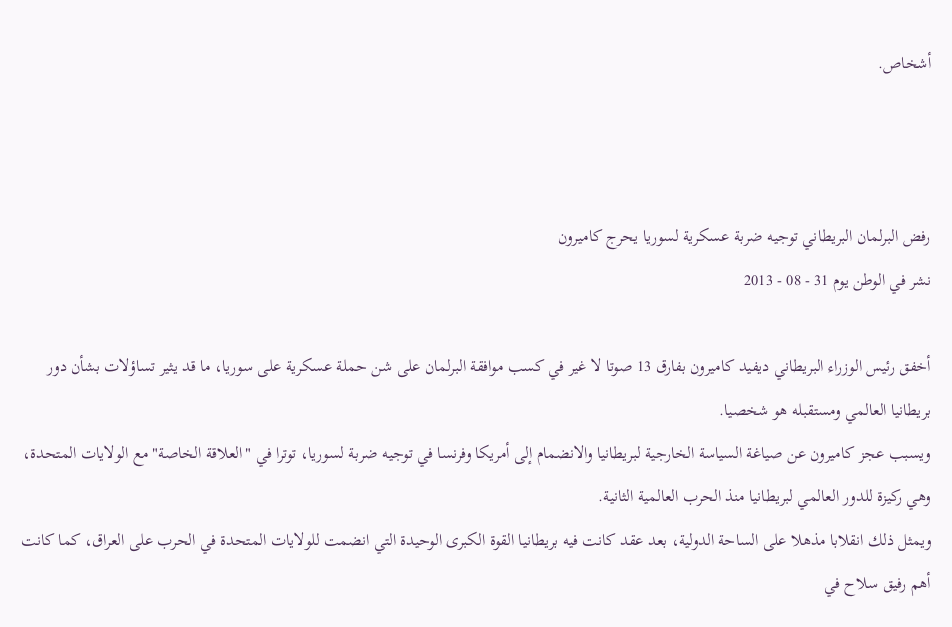أشخاص.



رفض البرلمان البريطاني توجيه ضربة عسكرية لسوريا يحرج كاميرون
نشر في الوطن يوم 31 - 08 - 2013

أخفق رئيس الوزراء البريطاني ديفيد كاميرون بفارق 13 صوتا لا غير في كسب موافقة البرلمان على شن حملة عسكرية على سوريا، ما قد يثير تساؤلات بشأن دور بريطانيا العالمي ومستقبله هو شخصيا.
ويسبب عجز كاميرون عن صياغة السياسة الخارجية لبريطانيا والانضمام إلى أمريكا وفرنسا في توجيه ضربة لسوريا، توترا في "العلاقة الخاصة" مع الولايات المتحدة، وهي ركيزة للدور العالمي لبريطانيا منذ الحرب العالمية الثانية.
ويمثل ذلك انقلابا مذهلا على الساحة الدولية، بعد عقد كانت فيه بريطانيا القوة الكبرى الوحيدة التي انضمت للولايات المتحدة في الحرب على العراق، كما كانت أهم رفيق سلاح في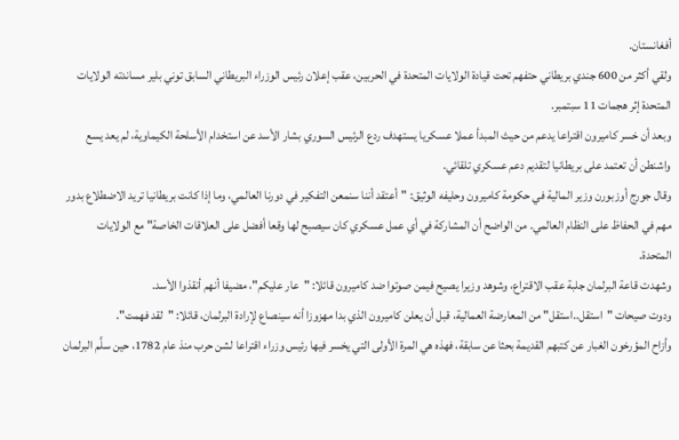أفغانستان.
ولقي أكثر من 600 جندي بريطاني حتفهم تحت قيادة الولايات المتحدة في الحربين، عقب إعلان رئيس الوزراء البريطاني السابق توني بلير مساندته الولايات المتحدة إثر هجمات 11 سبتمبر.
وبعد أن خسر كاميرون اقتراعا يدعم من حيث المبدأ عملا عسكريا يستهدف ردع الرئيس السوري بشار الأسد عن استخدام الأسلحة الكيماوية، لم يعد يسع واشنطن أن تعتمد على بريطانيا لتقديم دعم عسكري تلقائي.
وقال جورج أوزبورن وزير المالية في حكومة كاميرون وحليفه الوثيق: "أعتقد أننا سنمعن التفكير في دورنا العالمي، وما إذا كانت بريطانيا تريد الاضطلاع بدور مهم في الحفاظ على النظام العالمي. من الواضح أن المشاركة في أي عمل عسكري كان سيصبح لها وقعا أفضل على العلاقات الخاصة" مع الولايات المتحدة.
وشهدت قاعة البرلمان جلبة عقب الاقتراع، وشوهد وزيرا يصيح فيمن صوتوا ضد كاميرون قائلا: "عار عليكم"، مضيفا أنهم أنقذوا الأسد.
ودوت صيحات "استقل..استقل" من المعارضة العمالية، قبل أن يعلن كاميرون الذي بدا مهزوزا أنه سينصاع لإرادة البرلمان، قائلا: "لقد فهمت".
وأزاح المؤرخون الغبار عن كتبهم القديمة بحثا عن سابقة، فهذه هي المرة الأولى التي يخسر فيها رئيس وزراء اقتراعا لشن حرب منذ عام 1782، حين سلَّم البرلمان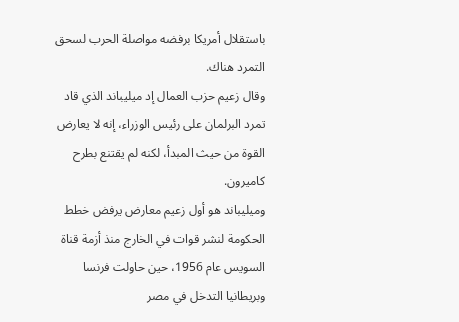باستقلال أمريكا برفضه مواصلة الحرب لسحق التمرد هناك.
وقال زعيم حزب العمال إد ميليباند الذي قاد تمرد البرلمان على رئيس الوزراء، إنه لا يعارض القوة من حيث المبدأ، لكنه لم يقتنع بطرح كاميرون.
وميليباند هو أول زعيم معارض يرفض خطط الحكومة لنشر قوات في الخارج منذ أزمة قناة السويس عام 1956، حين حاولت فرنسا وبريطانيا التدخل في مصر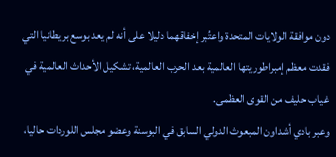دون موافقة الولايات المتحدة واعتُبر إخفاقهما دليلا على أنه لم يعد بوسع بريطانيا التي فقدت معظم إمبراطوريتها العالمية بعد الحرب العالمية، تشكيل الأحداث العالمية في غياب حليف من القوى العظمى.
وعبر بادي أشداون المبعوث الدولي السابق في البوسنة وعضو مجلس اللوردات حاليا،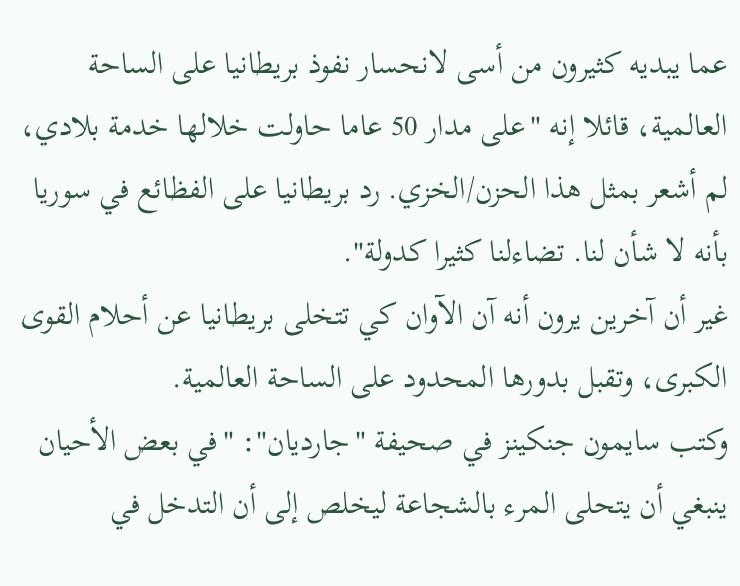عما يبديه كثيرون من أسى لانحسار نفوذ بريطانيا على الساحة العالمية، قائلا إنه "على مدار 50 عاما حاولت خلالها خدمة بلادي، لم أشعر بمثل هذا الحزن/الخزي. رد بريطانيا على الفظائع في سوريا بأنه لا شأن لنا. تضاءلنا كثيرا كدولة".
غير أن آخرين يرون أنه آن الآوان كي تتخلى بريطانيا عن أحلام القوى الكبرى، وتقبل بدورها المحدود على الساحة العالمية.
وكتب سايمون جنكينز في صحيفة "جارديان": "في بعض الأحيان ينبغي أن يتحلى المرء بالشجاعة ليخلص إلى أن التدخل في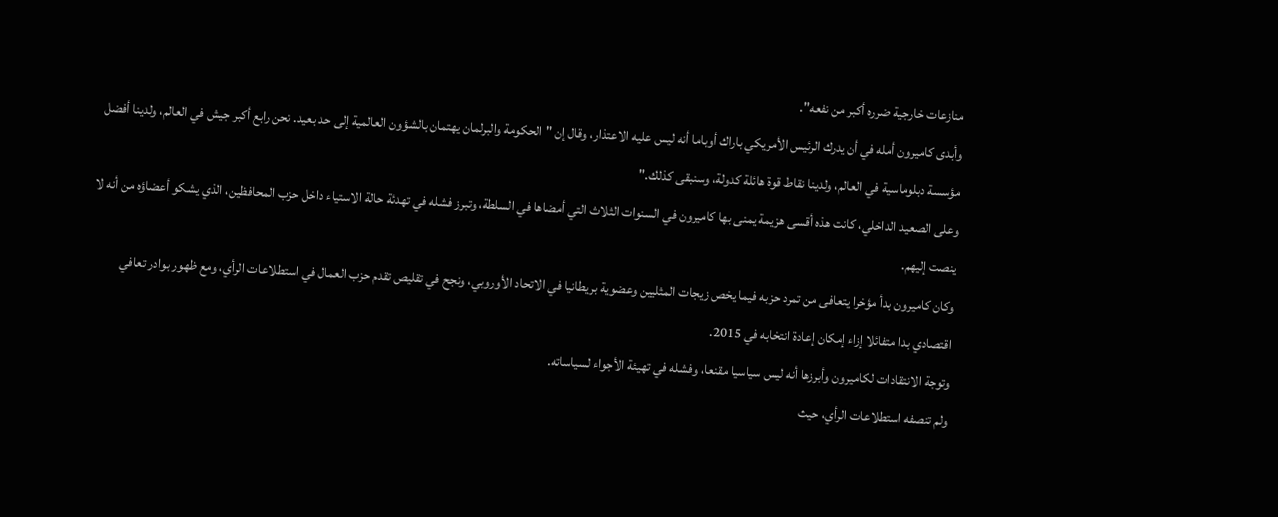منازعات خارجية ضرره أكبر من نفعه".
وأبدى كاميرون أمله في أن يدرك الرئيس الأمريكي باراك أوباما أنه ليس عليه الاعتذار، وقال إن "الحكومة والبرلمان يهتمان بالشؤون العالمية إلى حد بعيد. نحن رابع أكبر جيش في العالم، ولدينا أفضل مؤسسة دبلوماسية في العالم، ولدينا نقاط قوة هائلة كدولة، وسنبقى كذلك."
وعلى الصعيد الداخلي، كانت هذه أقسى هزيمة يمنى بها كاميرون في السنوات الثلاث التي أمضاها في السلطة، وتبرز فشله في تهدئة حالة الاستياء داخل حزب المحافظين، الذي يشكو أعضاؤه من أنه لا ينصت إليهم.
وكان كاميرون بدأ مؤخرا يتعافى من تمرد حزبه فيما يخص زيجات المثليين وعضوية بريطانيا في الاتحاد الأوروبي، ونجح في تقليص تقدم حزب العمال في استطلاعات الرأي، ومع ظهور بوادر تعافي اقتصادي بدا متفائلا إزاء إمكان إعادة انتخابه في 2015.
وتوجة الانتقادات لكاميرون وأبرزها أنه ليس سياسيا مقنعا، وفشله في تهيئة الأجواء لسياساته.
ولم تنصفه استطلاعات الرأي، حيث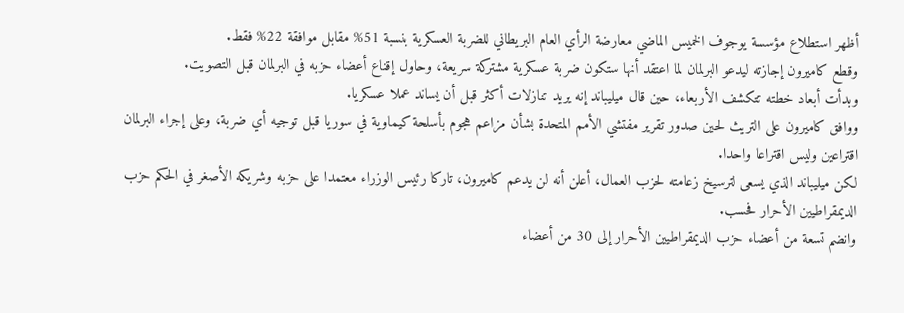أظهر استطلاع مؤسسة يوجوف الخميس الماضي معارضة الرأي العام البريطاني للضربة العسكرية بنسبة 51% مقابل موافقة 22% فقط.
وقطع كاميرون إجازته ليدعو البرلمان لما اعتقد أنها ستكون ضربة عسكرية مشتركة سريعة، وحاول إقناع أعضاء حزبه في البرلمان قبل التصويت.
وبدأت أبعاد خطته تتكشف الأربعاء، حين قال ميليباند إنه يريد تنازلات أكثر قبل أن يساند عملا عسكريا.
ووافق كاميرون على التريث لحين صدور تقرير مفتشي الأمم المتحدة بشأن مزاعم هجوم بأسلحة كيماوية في سوريا قبل توجيه أي ضربة، وعلى إجراء البرلمان اقتراعين وليس اقتراعا واحدا.
لكن ميليباند الذي يسعى لترسيخ زعامته لحزب العمال، أعلن أنه لن يدعم كاميرون، تاركا رئيس الوزراء معتمدا على حزبه وشريكه الأصغر في الحكم حزب الديمقراطيين الأحرار فحسب.
وانضم تسعة من أعضاء حزب الديمقراطيين الأحرار إلى 30 من أعضاء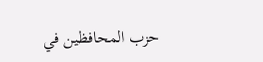حزب المحافظين في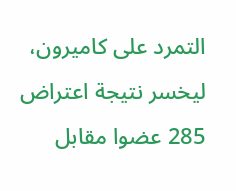التمرد على كاميرون، ليخسر نتيجة اعتراض 285 عضوا مقابل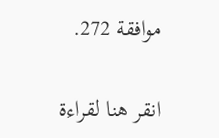موافقة 272.


انقر هنا لقراءة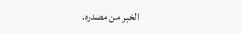الخبر من مصدره.